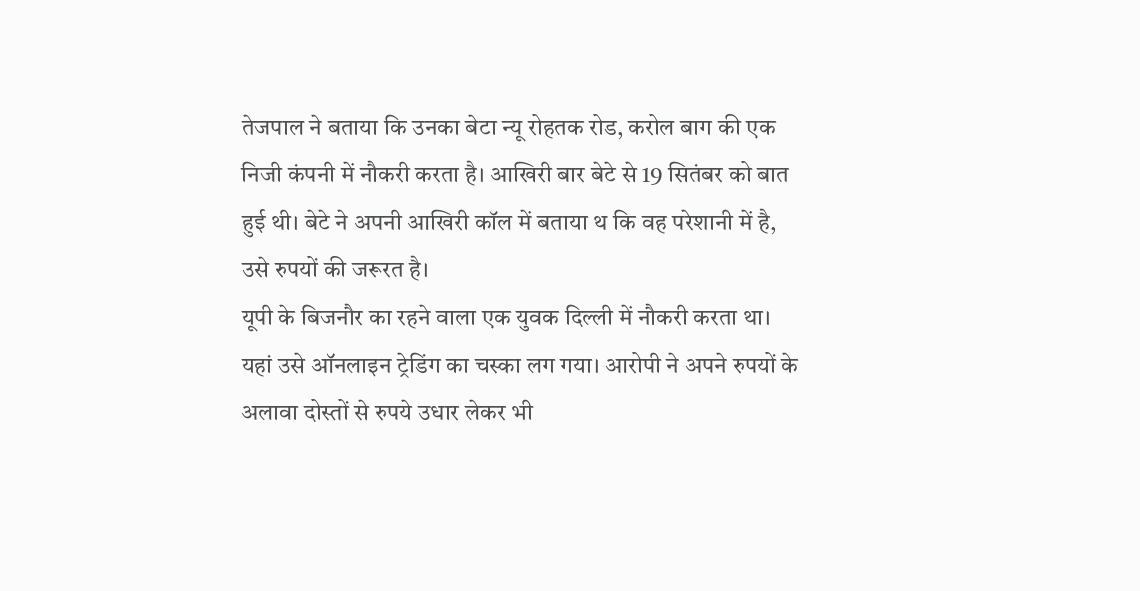तेजपाल ने बताया कि उनका बेटा न्यू रोहतक रोड, करोल बाग की एक निजी कंपनी में नौकरी करता है। आखिरी बार बेटे से 19 सितंबर को बात हुई थी। बेटे ने अपनी आखिरी कॉल में बताया थ कि वह परेशानी में है, उसे रुपयों की जरूरत है।
यूपी के बिजनौर का रहने वाला एक युवक दिल्ली में नौकरी करता था। यहां उसे ऑनलाइन ट्रेडिंग का चस्का लग गया। आरोपी ने अपने रुपयों के अलावा दोस्तों से रुपये उधार लेकर भी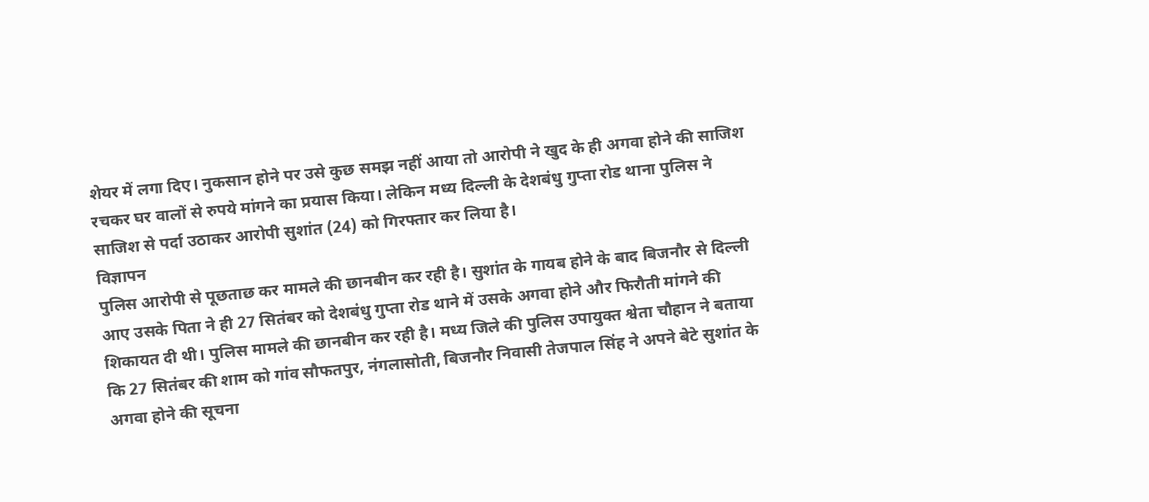शेयर में लगा दिए। नुकसान होने पर उसे कुछ समझ नहीं आया तो आरोपी ने खुद के ही अगवा होने की साजिश रचकर घर वालों से रुपये मांगने का प्रयास किया। लेकिन मध्य दिल्ली के देशबंधु गुप्ता रोड थाना पुलिस ने साजिश से पर्दा उठाकर आरोपी सुशांत (24) को गिरफ्तार कर लिया है।
विज्ञापन
पुलिस आरोपी से पूछताछ कर मामले की छानबीन कर रही है। सुशांत के गायब होने के बाद बिजनौर से दिल्ली आए उसके पिता ने ही 27 सितंबर को देशबंधु गुप्ता रोड थाने में उसके अगवा होने और फिरौती मांगने की शिकायत दी थी। पुलिस मामले की छानबीन कर रही है। मध्य जिले की पुलिस उपायुक्त श्वेता चौहान ने बताया कि 27 सितंबर की शाम को गांव सौफतपुर, नंगलासोती, बिजनौर निवासी तेजपाल सिंह ने अपने बेटे सुशांत के अगवा होने की सूचना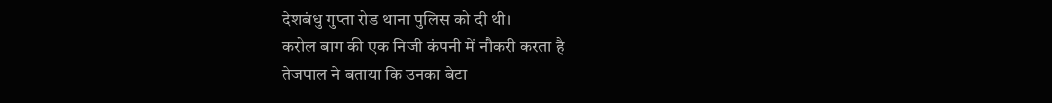देशबंधु गुप्ता रोड थाना पुलिस को दी थी।
करोल बाग की एक निजी कंपनी में नौकरी करता है
तेजपाल ने बताया कि उनका बेटा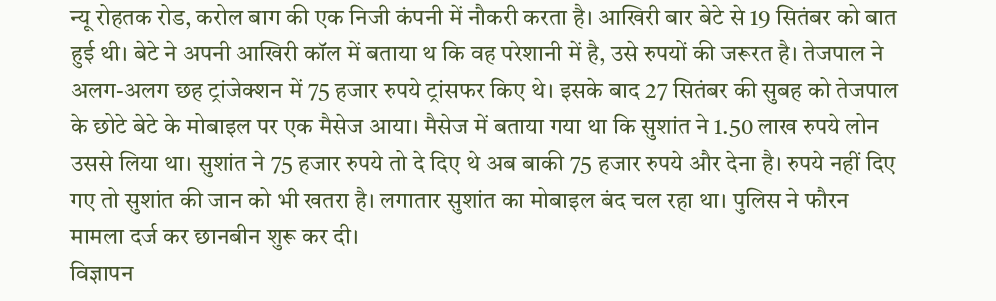न्यू रोहतक रोड, करोल बाग की एक निजी कंपनी में नौकरी करता है। आखिरी बार बेटे से 19 सितंबर को बात हुई थी। बेटे ने अपनी आखिरी कॉल में बताया थ कि वह परेशानी में है, उसे रुपयों की जरूरत है। तेजपाल ने अलग-अलग छह ट्रांजेक्शन में 75 हजार रुपये ट्रांसफर किए थे। इसके बाद 27 सितंबर की सुबह को तेजपाल के छोटे बेटे के मोबाइल पर एक मैसेज आया। मैसेज में बताया गया था कि सुशांत ने 1.50 लाख रुपये लोन उससे लिया था। सुशांत ने 75 हजार रुपये तो दे दिए थे अब बाकी 75 हजार रुपये और देना है। रुपये नहीं दिए गए तो सुशांत की जान को भी खतरा है। लगातार सुशांत का मोबाइल बंद चल रहा था। पुलिस ने फौरन मामला दर्ज कर छानबीन शुरू कर दी।
विज्ञापन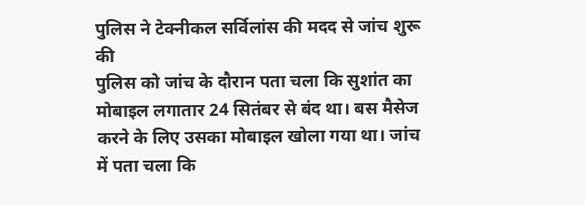पुलिस ने टेक्नीकल सर्विलांस की मदद से जांच शुरू की
पुलिस को जांच के दौरान पता चला कि सुशांत का मोबाइल लगातार 24 सितंबर से बंद था। बस मैसेज करने के लिए उसका मोबाइल खोला गया था। जांच में पता चला कि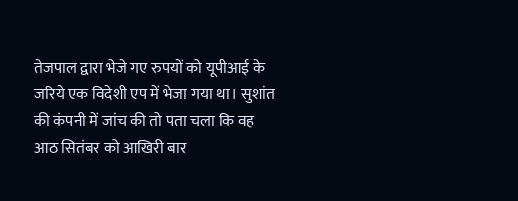तेजपाल द्वारा भेजे गए रुपयों को यूपीआई के जरिये एक विदेशी एप में भेजा गया था। सुशांत की कंपनी में जांच की तो पता चला कि वह आठ सितंबर को आखिरी बार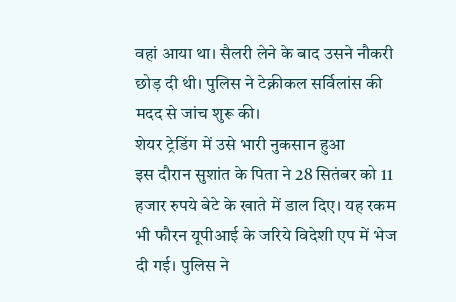वहां आया था। सैलरी लेने के बाद उसने नौकरी छोड़ दी थी। पुलिस ने टेक्नीकल सर्विलांस की मदद से जांच शुरू की।
शेयर ट्रेडिंग में उसे भारी नुकसान हुआ
इस दौरान सुशांत के पिता ने 28 सितंबर को 11 हजार रुपये बेटे के खाते में डाल दिए। यह रकम भी फौरन यूपीआई के जरिये विदेशी एप में भेज दी गई। पुलिस ने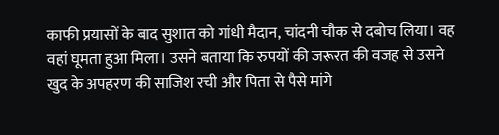काफी प्रयासों के बाद सुशात को गांधी मैदान, चांदनी चौक से दबोच लिया। वह वहां घूमता हुआ मिला। उसने बताया कि रुपयों की जरूरत की वजह से उसने खुद के अपहरण की साजिश रची और पिता से पैसे मांगे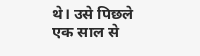थे। उसे पिछले एक साल से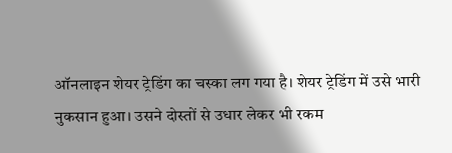ऑनलाइन शेयर ट्रेडिंग का चस्का लग गया है। शेयर ट्रेडिंग में उसे भारी नुकसान हुआ। उसने दोस्तों से उधार लेकर भी रकम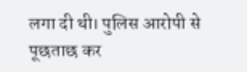लगा दी थी। पुलिस आरोपी से पूछताछ कर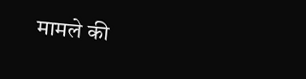मामले की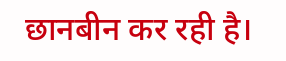छानबीन कर रही है।